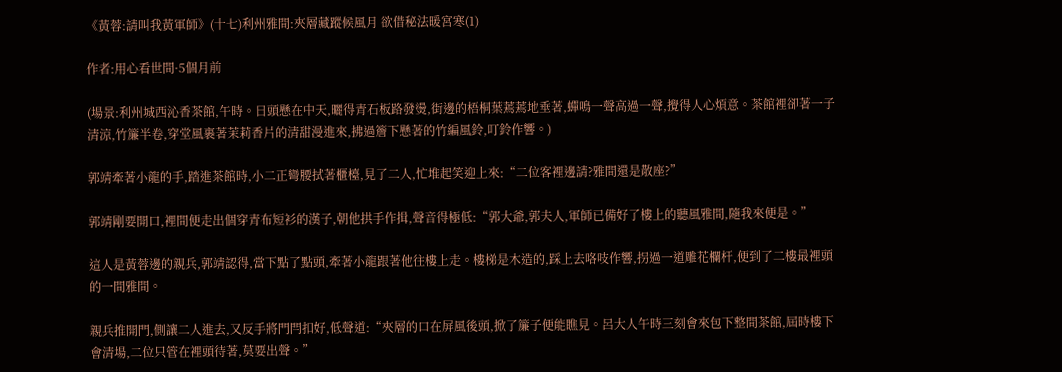《黃蓉:請叫我黃軍師》(十七)利州雅間:夾層藏蹤候風月 欲借秘法暖宮寒(1)

作者:用心看世間·5個月前

(場景:利州城西沁香茶館,午時。日頭懸在中天,曬得青石板路發燙,街邊的梧桐葉蔫蔫地垂著,蟬鳴一聲高過一聲,攪得人心煩意。茶館裡卻著一子清涼,竹簾半卷,穿堂風裹著茉莉香片的清甜漫進來,拂過簷下懸著的竹編風鈴,叮鈴作響。)

郭靖牽著小龍的手,踏進茶館時,小二正彎腰拭著櫃檯,見了二人,忙堆起笑迎上來:“二位客裡邊請?雅間還是散座?”

郭靖剛要開口,裡間便走出個穿青布短衫的漢子,朝他拱手作揖,聲音得極低:“郭大爺,郭夫人,軍師已備好了樓上的聽風雅間,隨我來便是。”

這人是黃蓉邊的親兵,郭靖認得,當下點了點頭,牽著小龍跟著他往樓上走。樓梯是木造的,踩上去咯吱作響,拐過一道雕花欄杆,便到了二樓最裡頭的一間雅間。

親兵推開門,側讓二人進去,又反手將門閂扣好,低聲道:“夾層的口在屏風後頭,掀了簾子便能瞧見。呂大人午時三刻會來包下整間茶館,屆時樓下會清場,二位只管在裡頭待著,莫要出聲。”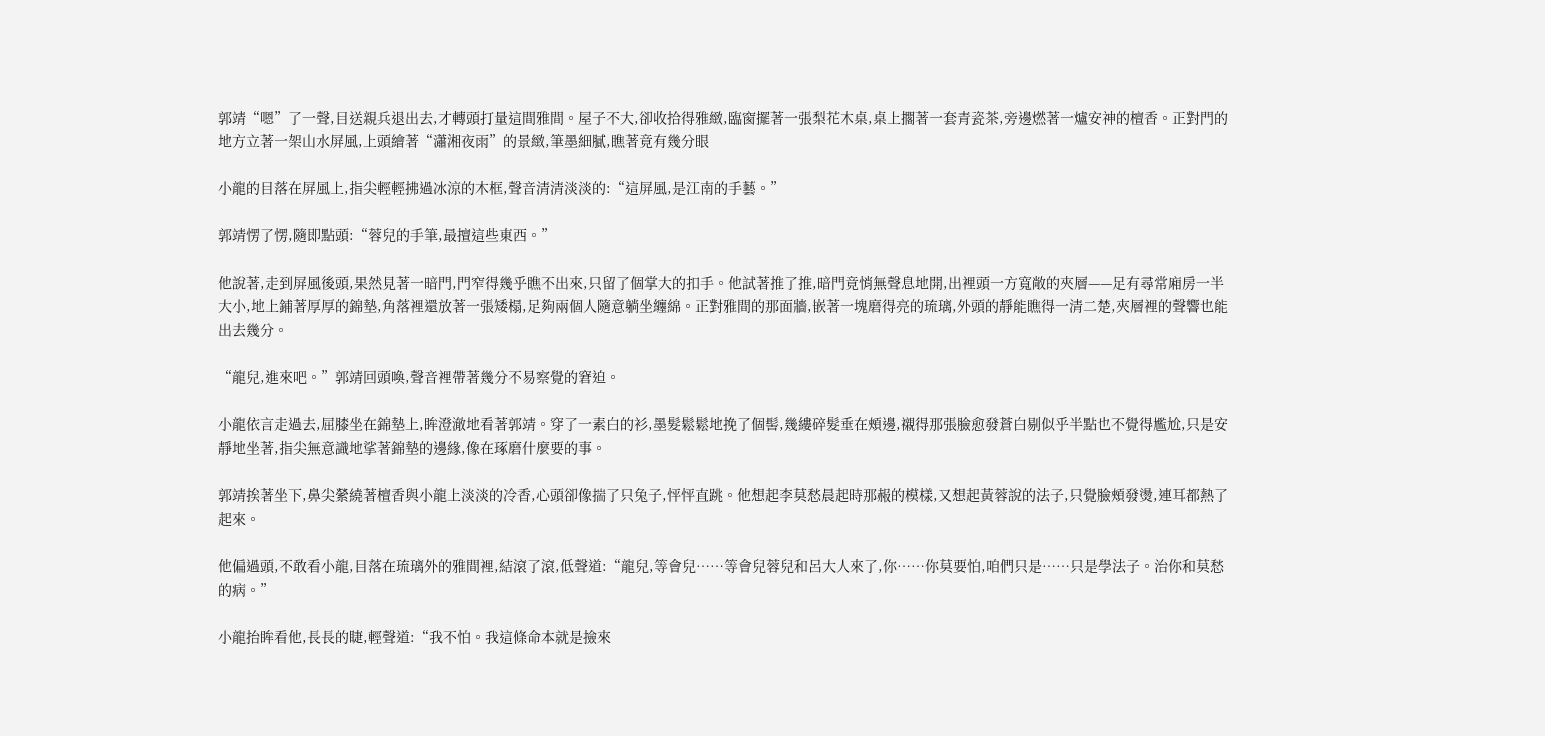郭靖“嗯”了一聲,目送親兵退出去,才轉頭打量這間雅間。屋子不大,卻收拾得雅緻,臨窗擺著一張梨花木桌,桌上擱著一套青瓷茶,旁邊燃著一爐安神的檀香。正對門的地方立著一架山水屏風,上頭繪著“瀟湘夜雨”的景緻,筆墨細膩,瞧著竟有幾分眼

小龍的目落在屏風上,指尖輕輕拂過冰涼的木框,聲音清清淡淡的:“這屏風,是江南的手藝。”

郭靖愣了愣,隨即點頭:“蓉兒的手筆,最擅這些東西。”

他說著,走到屏風後頭,果然見著一暗門,門窄得幾乎瞧不出來,只留了個掌大的扣手。他試著推了推,暗門竟悄無聲息地開,出裡頭一方寬敞的夾層——足有尋常廂房一半大小,地上鋪著厚厚的錦墊,角落裡還放著一張矮榻,足夠兩個人隨意躺坐纏綿。正對雅間的那面牆,嵌著一塊磨得亮的琉璃,外頭的靜能瞧得一清二楚,夾層裡的聲響也能出去幾分。

“龍兒,進來吧。”郭靖回頭喚,聲音裡帶著幾分不易察覺的窘迫。

小龍依言走過去,屈膝坐在錦墊上,眸澄澈地看著郭靖。穿了一素白的衫,墨髮鬆鬆地挽了個髻,幾縷碎髮垂在頰邊,襯得那張臉愈發蒼白剔似乎半點也不覺得尷尬,只是安靜地坐著,指尖無意識地挲著錦墊的邊緣,像在琢磨什麼要的事。

郭靖挨著坐下,鼻尖縈繞著檀香與小龍上淡淡的冷香,心頭卻像揣了只兔子,怦怦直跳。他想起李莫愁晨起時那赧的模樣,又想起黃蓉說的法子,只覺臉頰發燙,連耳都熱了起來。

他偏過頭,不敢看小龍,目落在琉璃外的雅間裡,結滾了滾,低聲道:“龍兒,等會兒……等會兒蓉兒和呂大人來了,你……你莫要怕,咱們只是……只是學法子。治你和莫愁的病。”

小龍抬眸看他,長長的睫,輕聲道:“我不怕。我這條命本就是撿來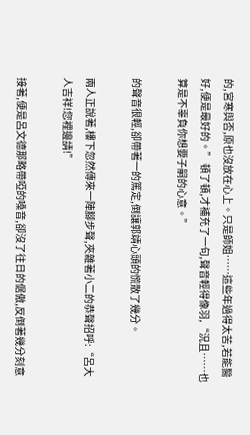的,宮寒與否,原也沒放在心上。只是師姐……這些年過得太苦,若能醫好,便是最好的。” 頓了頓,才補充了一句,聲音輕得像羽,“況且……也算是不辜負你想要子嗣的心意。”

的聲音很輕,卻帶著一的篤定,倒讓郭靖心頭的慌散了幾分。

兩人正說著,樓下忽然傳來一陣腳步聲,夾雜著小二的恭聲招呼:“呂大人吉祥!您裡邊請!”

接著,便是呂文德那略帶啞的嗓音,卻沒了往日的倨傲,反倒著幾分刻意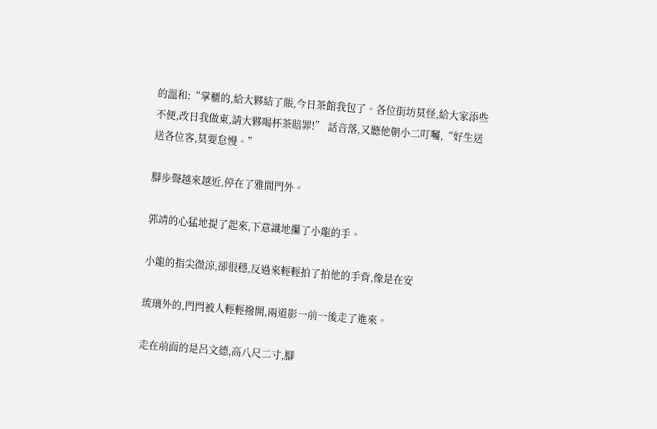的溫和:“掌櫃的,給大夥結了賬,今日茶館我包了。各位街坊莫怪,給大家添些不便,改日我做東,請大夥喝杯茶賠罪!” 話音落,又聽他朝小二叮囑,“好生送送各位客,莫要怠慢。”

腳步聲越來越近,停在了雅間門外。

郭靖的心猛地提了起來,下意識地攥了小龍的手。

小龍的指尖微涼,卻很穩,反過來輕輕拍了拍他的手背,像是在安

琉璃外的,門閂被人輕輕撥開,兩道影一前一後走了進來。

走在前面的是呂文德,高八尺二寸,腳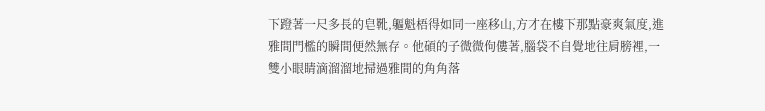下蹬著一尺多長的皂靴,軀魁梧得如同一座移山,方才在樓下那點豪爽氣度,進雅間門檻的瞬間便然無存。他碩的子微微佝僂著,腦袋不自覺地往肩膀裡,一雙小眼睛滴溜溜地掃過雅間的角角落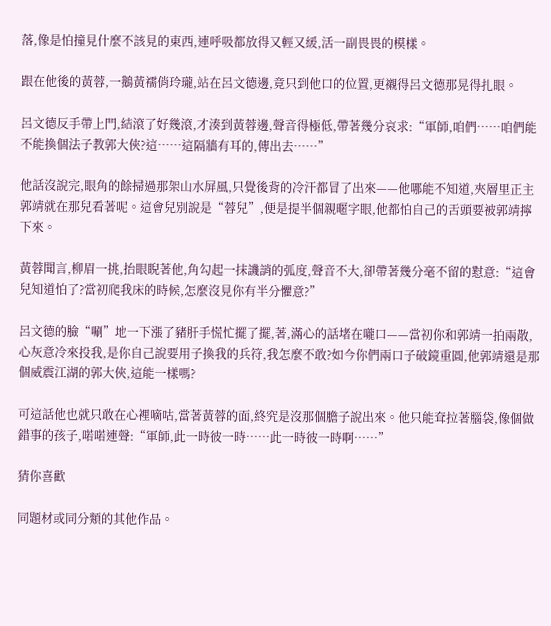落,像是怕撞見什麼不該見的東西,連呼吸都放得又輕又緩,活一副畏畏的模樣。

跟在他後的黃蓉,一鵝黃襦俏玲瓏,站在呂文德邊,竟只到他口的位置,更襯得呂文德那晃得扎眼。

呂文德反手帶上門,結滾了好幾滾,才湊到黃蓉邊,聲音得極低,帶著幾分哀求:“軍師,咱們……咱們能不能換個法子教郭大俠?這……這隔牆有耳的,傳出去……”

他話沒說完,眼角的餘掃過那架山水屏風,只覺後背的冷汗都冒了出來——他哪能不知道,夾層里正主郭靖就在那兒看著呢。這會兒別說是“蓉兒”,便是提半個親暱字眼,他都怕自己的舌頭要被郭靖擰下來。

黃蓉聞言,柳眉一挑,抬眼睨著他,角勾起一抹譏誚的弧度,聲音不大,卻帶著幾分毫不留的懟意:“這會兒知道怕了?當初爬我床的時候,怎麼沒見你有半分懼意?”

呂文德的臉“唰”地一下漲了豬肝手慌忙擺了擺,著,滿心的話堵在嚨口——當初你和郭靖一拍兩散,心灰意冷來投我,是你自己說要用子換我的兵符,我怎麼不敢?如今你們兩口子破鏡重圓,他郭靖還是那個威震江湖的郭大俠,這能一樣嗎?

可這話他也就只敢在心裡嘀咕,當著黃蓉的面,終究是沒那個膽子說出來。他只能耷拉著腦袋,像個做錯事的孩子,喏喏連聲:“軍師,此一時彼一時……此一時彼一時啊……”

猜你喜歡

同題材或同分類的其他作品。